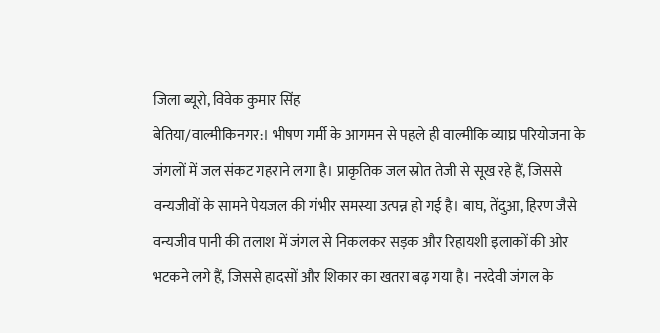जिला ब्यूरो, विवेक कुमार सिंह
बेतिया/वाल्मीकिनगर:। भीषण गर्मी के आगमन से पहले ही वाल्मीकि व्याघ्र परियोजना के जंगलों में जल संकट गहराने लगा है। प्राकृतिक जल स्रोत तेजी से सूख रहे हैं, जिससे वन्यजीवों के सामने पेयजल की गंभीर समस्या उत्पन्न हो गई है। बाघ, तेंदुआ, हिरण जैसे वन्यजीव पानी की तलाश में जंगल से निकलकर सड़क और रिहायशी इलाकों की ओर भटकने लगे हैं, जिससे हादसों और शिकार का खतरा बढ़ गया है। नरदेवी जंगल के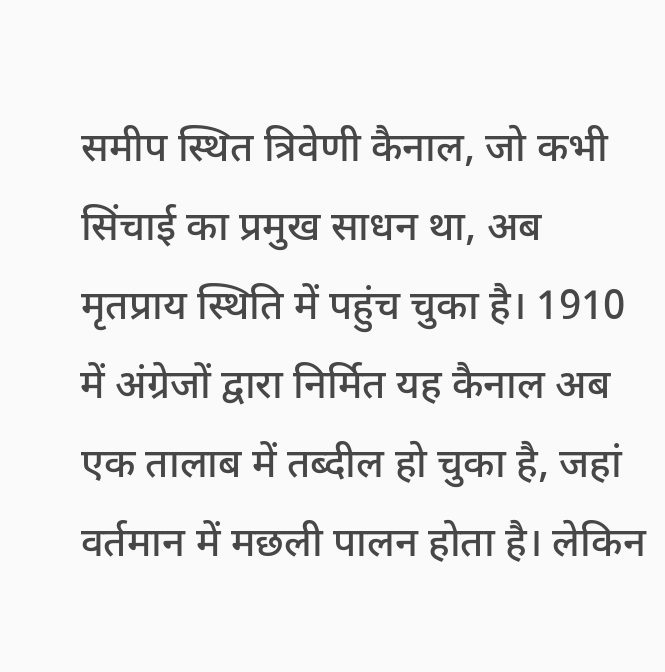समीप स्थित त्रिवेणी कैनाल, जो कभी सिंचाई का प्रमुख साधन था, अब मृतप्राय स्थिति में पहुंच चुका है। 1910 में अंग्रेजों द्वारा निर्मित यह कैनाल अब एक तालाब में तब्दील हो चुका है, जहां वर्तमान में मछली पालन होता है। लेकिन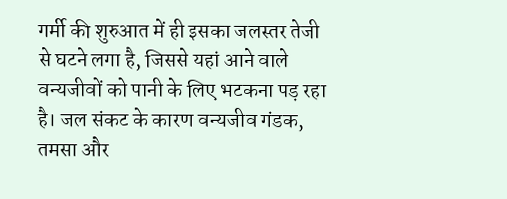गर्मी की शुरुआत में ही इसका जलस्तर तेजी से घटने लगा है, जिससे यहां आने वाले वन्यजीवों को पानी के लिए भटकना पड़ रहा है। जल संकट के कारण वन्यजीव गंडक, तमसा और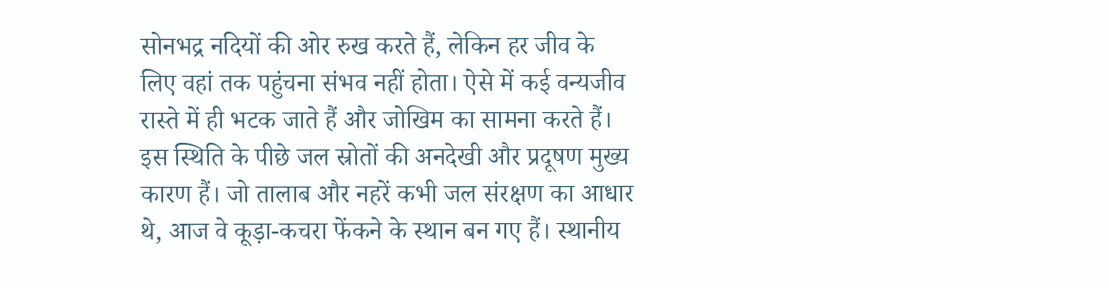सोनभद्र नदियों की ओर रुख करते हैं, लेकिन हर जीव के लिए वहां तक पहुंचना संभव नहीं होता। ऐसे में कई वन्यजीव रास्ते में ही भटक जाते हैं और जोखिम का सामना करते हैं। इस स्थिति के पीछे जल स्रोतों की अनदेखी और प्रदूषण मुख्य कारण हैं। जो तालाब और नहरें कभी जल संरक्षण का आधार थे, आज वे कूड़ा-कचरा फेंकने के स्थान बन गए हैं। स्थानीय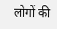लोगों की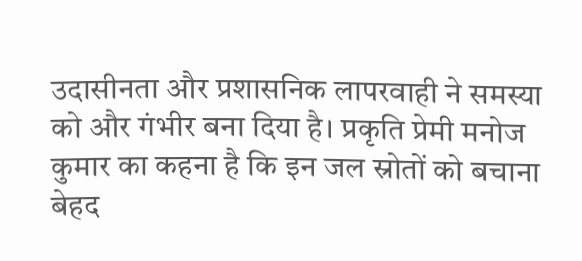उदासीनता और प्रशासनिक लापरवाही ने समस्या को और गंभीर बना दिया है। प्रकृति प्रेमी मनोज कुमार का कहना है कि इन जल स्रोतों को बचाना बेहद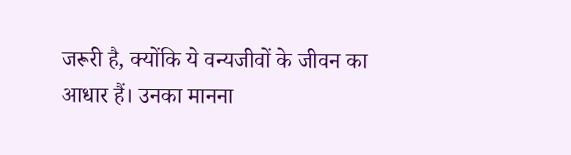जरूरी है, क्योंकि ये वन्यजीवों के जीवन का आधार हैं। उनका मानना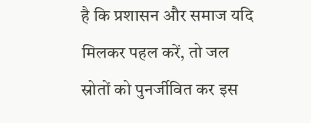है कि प्रशासन और समाज यदि मिलकर पहल करें, तो जल स्रोतों को पुनर्जीवित कर इस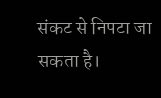संकट से निपटा जा सकता है।